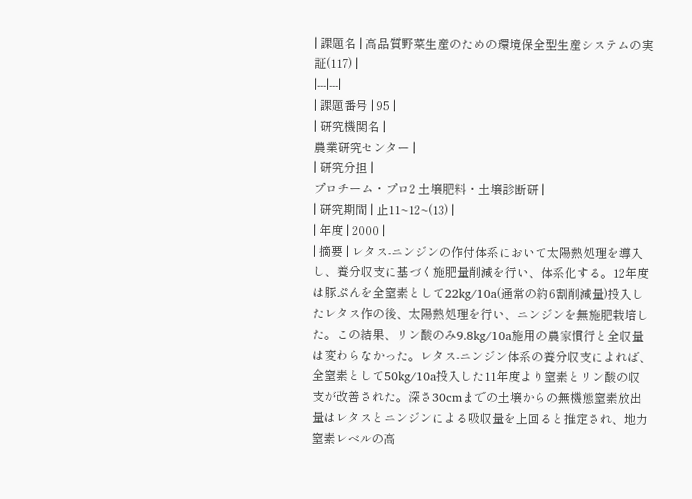| 課題名 | 高品質野菜生産のための環境保全型生産システムの実証(117) |
|---|---|
| 課題番号 | 95 |
| 研究機関名 |
農業研究センター |
| 研究分担 |
プロチーム・プロ2 土壌肥料・土壌診断研 |
| 研究期間 | 止11~12~(13) |
| 年度 | 2000 |
| 摘要 | レタス-ニンジンの作付体系において太陽熱処理を導入し、養分収支に基づく施肥量削減を行い、体系化する。12年度は豚ぷんを全窒素として22kg/10a(通常の約6割削減量)投入したレタス作の後、太陽熱処理を行い、ニンジンを無施肥栽培した。この結果、リン酸のみ9.8kg/10a施用の農家慣行と全収量は変わらなかった。レタス-ニンジン体系の養分収支によれば、全窒素として50kg/10a投入した11年度より窒素とリン酸の収支が改善された。深さ30cmまでの土壌からの無機態窒素放出量はレタスとニンジンによる吸収量を上回ると推定され、地力窒素レベルの高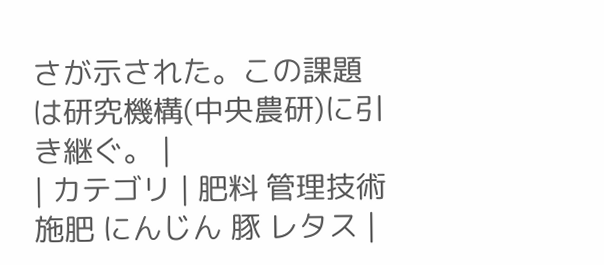さが示された。この課題は研究機構(中央農研)に引き継ぐ。 |
| カテゴリ | 肥料 管理技術 施肥 にんじん 豚 レタス |